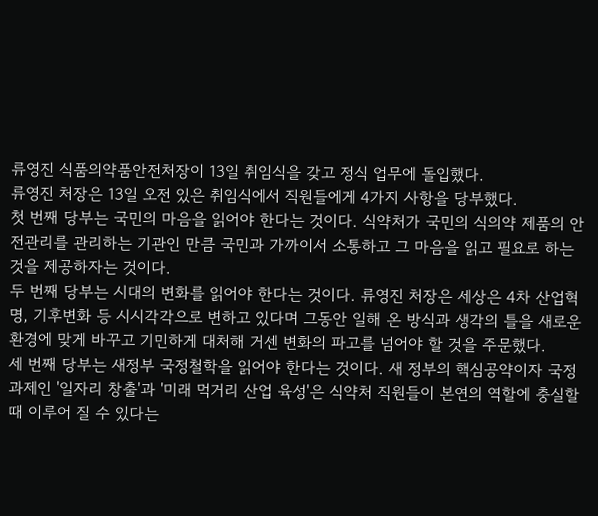류영진 식품의약품안전처장이 13일 취임식을 갖고 정식 업무에 돌입했다.
류영진 처장은 13일 오전 있은 취임식에서 직원들에게 4가지 사항을 당부했다.
첫 번째 당부는 국민의 마음을 읽어야 한다는 것이다. 식약처가 국민의 식의약 제품의 안전관리를 관리하는 기관인 만큼 국민과 가까이서 소통하고 그 마음을 읽고 필요로 하는 것을 제공하자는 것이다.
두 번째 당부는 시대의 변화를 읽어야 한다는 것이다. 류영진 처장은 세상은 4차 산업혁명, 기후변화 등 시시각각으로 변하고 있다며 그동안 일해 온 방식과 생각의 틀을 새로운 환경에 맞게 바꾸고 기민하게 대처해 거센 변화의 파고를 넘어야 할 것을 주문했다.
세 번째 당부는 새정부 국정철학을 읽어야 한다는 것이다. 새 정부의 핵심공약이자 국정과제인 '일자리 창출'과 '미래 먹거리 산업 육성'은 식약처 직원들이 본연의 역할에 충실할 때 이루어 질 수 있다는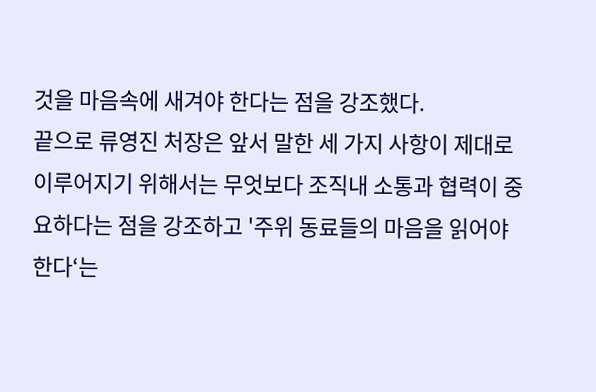것을 마음속에 새겨야 한다는 점을 강조했다.
끝으로 류영진 처장은 앞서 말한 세 가지 사항이 제대로 이루어지기 위해서는 무엇보다 조직내 소통과 협력이 중요하다는 점을 강조하고 '주위 동료들의 마음을 읽어야 한다‘는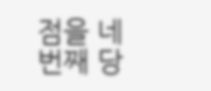점을 네 번째 당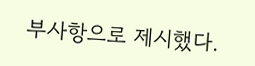부사항으로 제시했다.